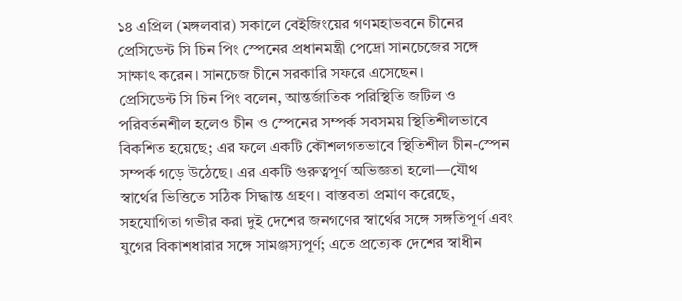১৪ এপ্রিল (মঙ্গলবার) সকালে বেইজিংয়ের গণমহাভবনে চীনের প্রেসিডেন্ট সি চিন পিং স্পেনের প্রধানমন্ত্রী পেদ্রো সানচেজের সঙ্গে সাক্ষাৎ করেন। সানচেজ চীনে সরকারি সফরে এসেছেন।
প্রেসিডেন্ট সি চিন পিং বলেন, আন্তর্জাতিক পরিস্থিতি জটিল ও পরিবর্তনশীল হলেও চীন ও স্পেনের সম্পর্ক সবসময় স্থিতিশীলভাবে বিকশিত হয়েছে; এর ফলে একটি কৌশলগতভাবে স্থিতিশীল চীন-স্পেন সম্পর্ক গড়ে উঠেছে। এর একটি গুরুত্বপূর্ণ অভিজ্ঞতা হলো—যৌথ স্বার্থের ভিত্তিতে সঠিক সিদ্ধান্ত গ্রহণ। বাস্তবতা প্রমাণ করেছে, সহযোগিতা গভীর করা দুই দেশের জনগণের স্বার্থের সঙ্গে সঙ্গতিপূর্ণ এবং যুগের বিকাশধারার সঙ্গে সামঞ্জস্যপূর্ণ; এতে প্রত্যেক দেশের স্বাধীন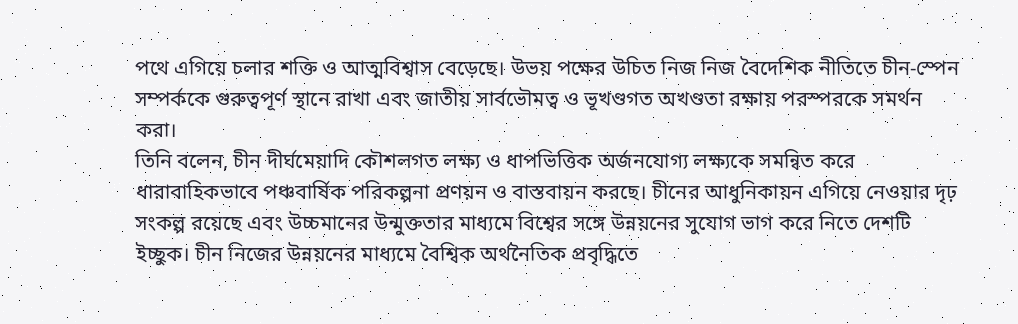পথে এগিয়ে চলার শক্তি ও আত্মবিশ্বাস বেড়েছে। উভয় পক্ষের উচিত নিজ নিজ বৈদেশিক নীতিতে চীন-স্পেন সম্পর্ককে গুরুত্বপূর্ণ স্থানে রাখা এবং জাতীয় সার্বভৌমত্ব ও ভূখণ্ডগত অখণ্ডতা রক্ষায় পরস্পরকে সমর্থন করা।
তিনি বলেন, চীন দীর্ঘমেয়াদি কৌশলগত লক্ষ্য ও ধাপভিত্তিক অর্জনযোগ্য লক্ষ্যকে সমন্বিত করে ধারাবাহিকভাবে পঞ্চবার্ষিক পরিকল্পনা প্রণয়ন ও বাস্তবায়ন করছে। চীনের আধুনিকায়ন এগিয়ে নেওয়ার দৃঢ় সংকল্প রয়েছে এবং উচ্চমানের উন্মুক্ততার মাধ্যমে বিশ্বের সঙ্গে উন্নয়নের সুযোগ ভাগ করে নিতে দেশটি ইচ্ছুক। চীন নিজের উন্নয়নের মাধ্যমে বৈশ্বিক অর্থনৈতিক প্রবৃদ্ধিতে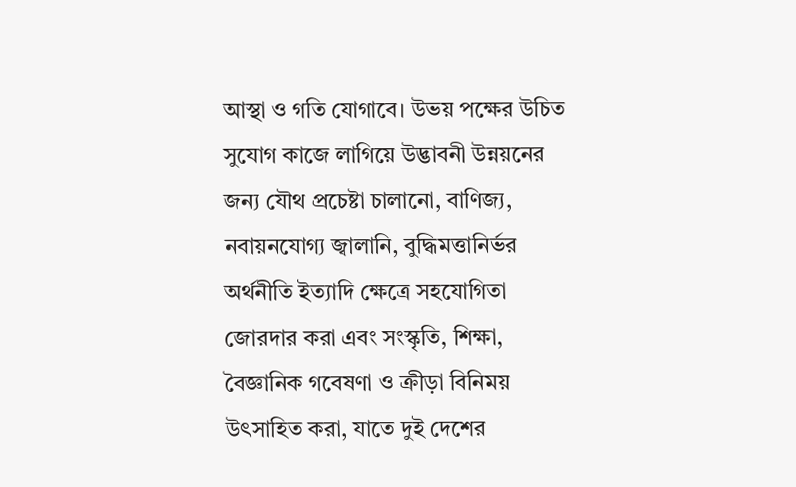আস্থা ও গতি যোগাবে। উভয় পক্ষের উচিত সুযোগ কাজে লাগিয়ে উদ্ভাবনী উন্নয়নের জন্য যৌথ প্রচেষ্টা চালানো, বাণিজ্য, নবায়নযোগ্য জ্বালানি, বুদ্ধিমত্তানির্ভর অর্থনীতি ইত্যাদি ক্ষেত্রে সহযোগিতা জোরদার করা এবং সংস্কৃতি, শিক্ষা, বৈজ্ঞানিক গবেষণা ও ক্রীড়া বিনিময় উৎসাহিত করা, যাতে দুই দেশের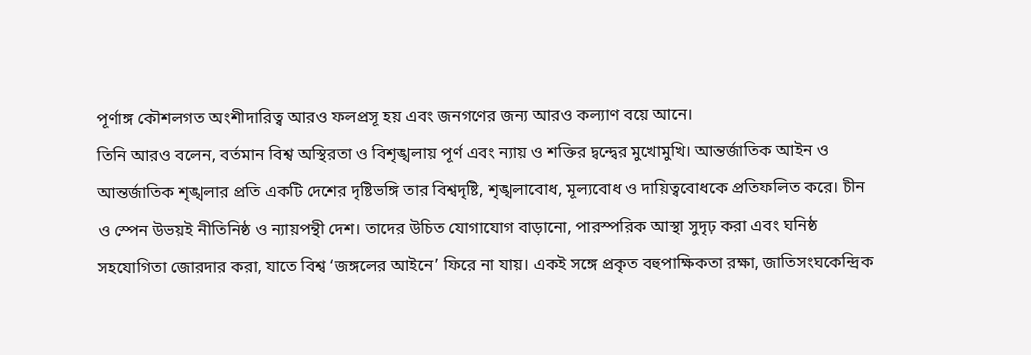পূর্ণাঙ্গ কৌশলগত অংশীদারিত্ব আরও ফলপ্রসূ হয় এবং জনগণের জন্য আরও কল্যাণ বয়ে আনে।
তিনি আরও বলেন, বর্তমান বিশ্ব অস্থিরতা ও বিশৃঙ্খলায় পূর্ণ এবং ন্যায় ও শক্তির দ্বন্দ্বের মুখোমুখি। আন্তর্জাতিক আইন ও আন্তর্জাতিক শৃঙ্খলার প্রতি একটি দেশের দৃষ্টিভঙ্গি তার বিশ্বদৃষ্টি, শৃঙ্খলাবোধ, মূল্যবোধ ও দায়িত্ববোধকে প্রতিফলিত করে। চীন ও স্পেন উভয়ই নীতিনিষ্ঠ ও ন্যায়পন্থী দেশ। তাদের উচিত যোগাযোগ বাড়ানো, পারস্পরিক আস্থা সুদৃঢ় করা এবং ঘনিষ্ঠ সহযোগিতা জোরদার করা, যাতে বিশ্ব ‘জঙ্গলের আইনে’ ফিরে না যায়। একই সঙ্গে প্রকৃত বহুপাক্ষিকতা রক্ষা, জাতিসংঘকেন্দ্রিক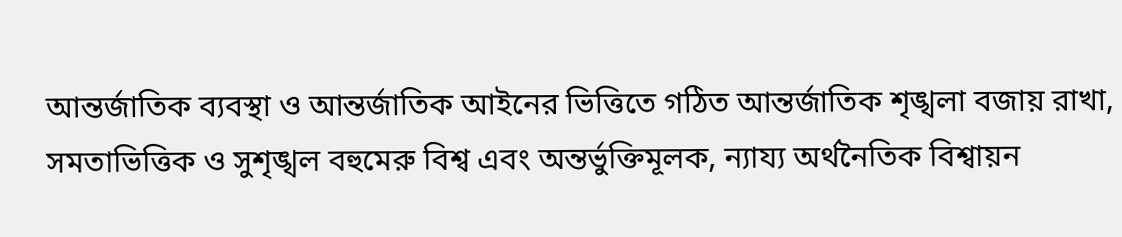আন্তর্জাতিক ব্যবস্থা ও আন্তর্জাতিক আইনের ভিত্তিতে গঠিত আন্তর্জাতিক শৃঙ্খলা বজায় রাখা, সমতাভিত্তিক ও সুশৃঙ্খল বহুমেরু বিশ্ব এবং অন্তর্ভুক্তিমূলক, ন্যায্য অর্থনৈতিক বিশ্বায়ন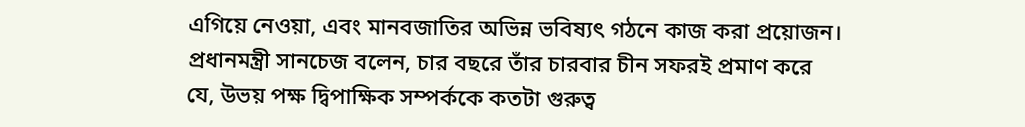এগিয়ে নেওয়া, এবং মানবজাতির অভিন্ন ভবিষ্যৎ গঠনে কাজ করা প্রয়োজন।
প্রধানমন্ত্রী সানচেজ বলেন, চার বছরে তাঁর চারবার চীন সফরই প্রমাণ করে যে, উভয় পক্ষ দ্বিপাক্ষিক সম্পর্ককে কতটা গুরুত্ব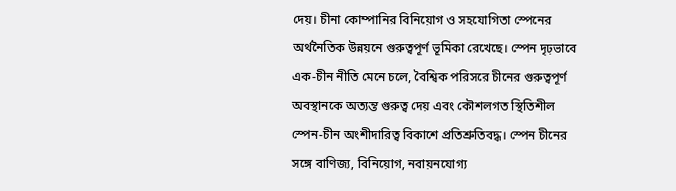দেয়। চীনা কোম্পানির বিনিয়োগ ও সহযোগিতা স্পেনের অর্থনৈতিক উন্নয়নে গুরুত্বপূর্ণ ভূমিকা রেখেছে। স্পেন দৃঢ়ভাবে এক-চীন নীতি মেনে চলে, বৈশ্বিক পরিসরে চীনের গুরুত্বপূর্ণ অবস্থানকে অত্যন্ত গুরুত্ব দেয় এবং কৌশলগত স্থিতিশীল স্পেন-চীন অংশীদারিত্ব বিকাশে প্রতিশ্রুতিবদ্ধ। স্পেন চীনের সঙ্গে বাণিজ্য, বিনিয়োগ, নবায়নযোগ্য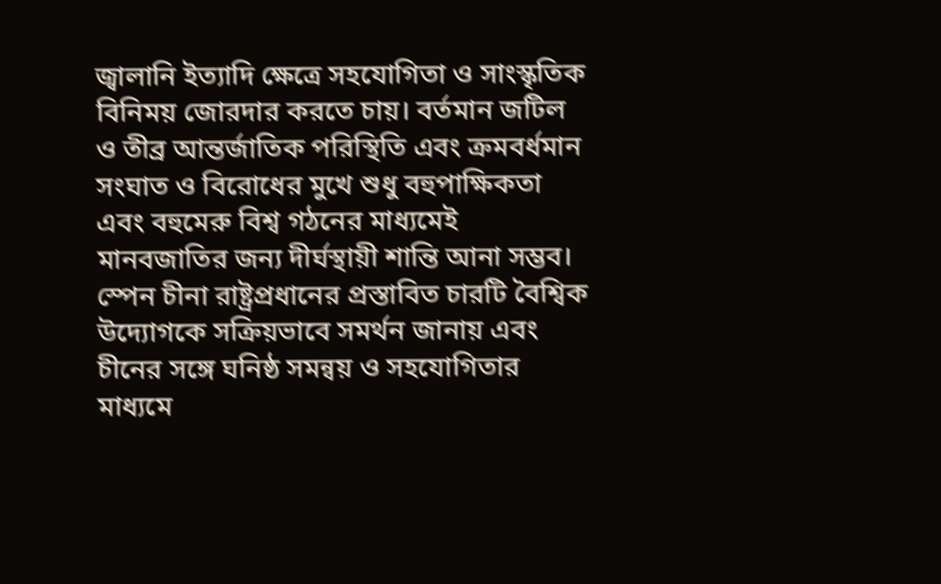জ্বালানি ইত্যাদি ক্ষেত্রে সহযোগিতা ও সাংস্কৃতিক বিনিময় জোরদার করতে চায়। বর্তমান জটিল ও তীব্র আন্তর্জাতিক পরিস্থিতি এবং ক্রমবর্ধমান সংঘাত ও বিরোধের মুখে শুধু বহুপাক্ষিকতা এবং বহুমেরু বিশ্ব গঠনের মাধ্যমেই মানবজাতির জন্য দীর্ঘস্থায়ী শান্তি আনা সম্ভব।
স্পেন চীনা রাষ্ট্রপ্রধানের প্রস্তাবিত চারটি বৈশ্বিক উদ্যোগকে সক্রিয়ভাবে সমর্থন জানায় এবং চীনের সঙ্গে ঘনিষ্ঠ সমন্বয় ও সহযোগিতার মাধ্যমে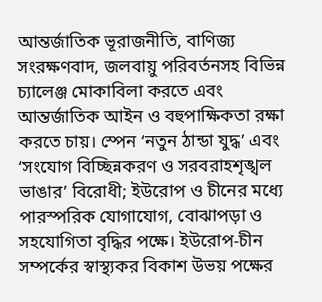আন্তর্জাতিক ভূরাজনীতি, বাণিজ্য সংরক্ষণবাদ, জলবায়ু পরিবর্তনসহ বিভিন্ন চ্যালেঞ্জ মোকাবিলা করতে এবং আন্তর্জাতিক আইন ও বহুপাক্ষিকতা রক্ষা করতে চায়। স্পেন ‘নতুন ঠান্ডা যুদ্ধ’ এবং ‘সংযোগ বিচ্ছিন্নকরণ ও সরবরাহশৃঙ্খল ভাঙার’ বিরোধী; ইউরোপ ও চীনের মধ্যে পারস্পরিক যোগাযোগ, বোঝাপড়া ও সহযোগিতা বৃদ্ধির পক্ষে। ইউরোপ-চীন সম্পর্কের স্বাস্থ্যকর বিকাশ উভয় পক্ষের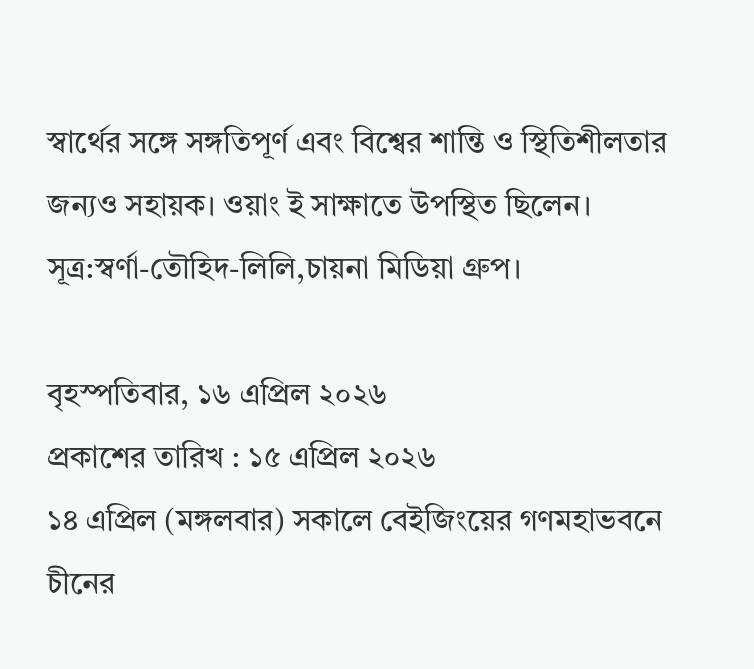স্বার্থের সঙ্গে সঙ্গতিপূর্ণ এবং বিশ্বের শান্তি ও স্থিতিশীলতার জন্যও সহায়ক। ওয়াং ই সাক্ষাতে উপস্থিত ছিলেন।
সূত্র:স্বর্ণা-তৌহিদ-লিলি,চায়না মিডিয়া গ্রুপ।

বৃহস্পতিবার, ১৬ এপ্রিল ২০২৬
প্রকাশের তারিখ : ১৫ এপ্রিল ২০২৬
১৪ এপ্রিল (মঙ্গলবার) সকালে বেইজিংয়ের গণমহাভবনে চীনের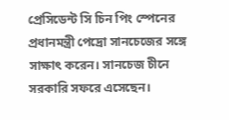প্রেসিডেন্ট সি চিন পিং স্পেনের প্রধানমন্ত্রী পেদ্রো সানচেজের সঙ্গে সাক্ষাৎ করেন। সানচেজ চীনে সরকারি সফরে এসেছেন।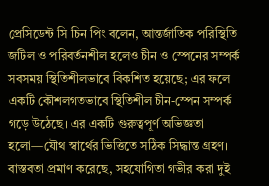প্রেসিডেন্ট সি চিন পিং বলেন, আন্তর্জাতিক পরিস্থিতি জটিল ও পরিবর্তনশীল হলেও চীন ও স্পেনের সম্পর্ক সবসময় স্থিতিশীলভাবে বিকশিত হয়েছে; এর ফলে একটি কৌশলগতভাবে স্থিতিশীল চীন-স্পেন সম্পর্ক গড়ে উঠেছে। এর একটি গুরুত্বপূর্ণ অভিজ্ঞতা হলো—যৌথ স্বার্থের ভিত্তিতে সঠিক সিদ্ধান্ত গ্রহণ। বাস্তবতা প্রমাণ করেছে, সহযোগিতা গভীর করা দুই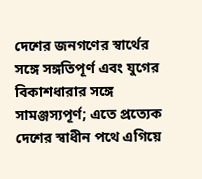দেশের জনগণের স্বার্থের সঙ্গে সঙ্গতিপূর্ণ এবং যুগের বিকাশধারার সঙ্গে সামঞ্জস্যপূর্ণ; এতে প্রত্যেক দেশের স্বাধীন পথে এগিয়ে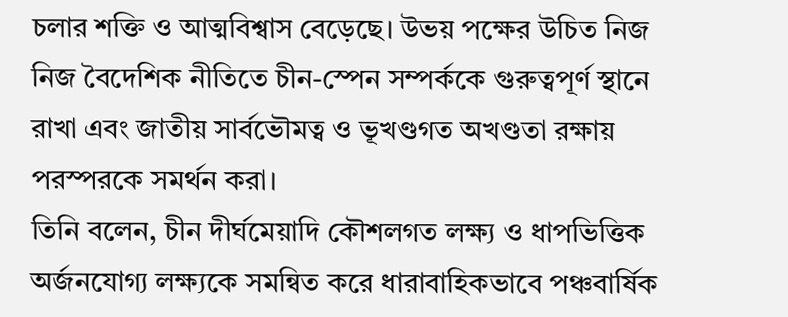চলার শক্তি ও আত্মবিশ্বাস বেড়েছে। উভয় পক্ষের উচিত নিজ নিজ বৈদেশিক নীতিতে চীন-স্পেন সম্পর্ককে গুরুত্বপূর্ণ স্থানে রাখা এবং জাতীয় সার্বভৌমত্ব ও ভূখণ্ডগত অখণ্ডতা রক্ষায় পরস্পরকে সমর্থন করা।
তিনি বলেন, চীন দীর্ঘমেয়াদি কৌশলগত লক্ষ্য ও ধাপভিত্তিক অর্জনযোগ্য লক্ষ্যকে সমন্বিত করে ধারাবাহিকভাবে পঞ্চবার্ষিক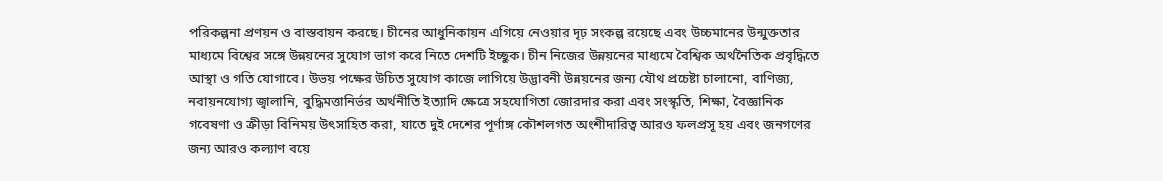পরিকল্পনা প্রণয়ন ও বাস্তবায়ন করছে। চীনের আধুনিকায়ন এগিয়ে নেওয়ার দৃঢ় সংকল্প রয়েছে এবং উচ্চমানের উন্মুক্ততার মাধ্যমে বিশ্বের সঙ্গে উন্নয়নের সুযোগ ভাগ করে নিতে দেশটি ইচ্ছুক। চীন নিজের উন্নয়নের মাধ্যমে বৈশ্বিক অর্থনৈতিক প্রবৃদ্ধিতে আস্থা ও গতি যোগাবে। উভয় পক্ষের উচিত সুযোগ কাজে লাগিয়ে উদ্ভাবনী উন্নয়নের জন্য যৌথ প্রচেষ্টা চালানো, বাণিজ্য, নবায়নযোগ্য জ্বালানি, বুদ্ধিমত্তানির্ভর অর্থনীতি ইত্যাদি ক্ষেত্রে সহযোগিতা জোরদার করা এবং সংস্কৃতি, শিক্ষা, বৈজ্ঞানিক গবেষণা ও ক্রীড়া বিনিময় উৎসাহিত করা, যাতে দুই দেশের পূর্ণাঙ্গ কৌশলগত অংশীদারিত্ব আরও ফলপ্রসূ হয় এবং জনগণের জন্য আরও কল্যাণ বয়ে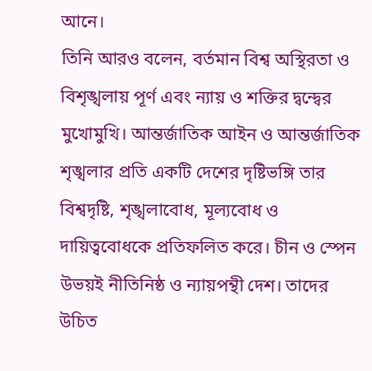আনে।
তিনি আরও বলেন, বর্তমান বিশ্ব অস্থিরতা ও বিশৃঙ্খলায় পূর্ণ এবং ন্যায় ও শক্তির দ্বন্দ্বের মুখোমুখি। আন্তর্জাতিক আইন ও আন্তর্জাতিক শৃঙ্খলার প্রতি একটি দেশের দৃষ্টিভঙ্গি তার বিশ্বদৃষ্টি, শৃঙ্খলাবোধ, মূল্যবোধ ও দায়িত্ববোধকে প্রতিফলিত করে। চীন ও স্পেন উভয়ই নীতিনিষ্ঠ ও ন্যায়পন্থী দেশ। তাদের উচিত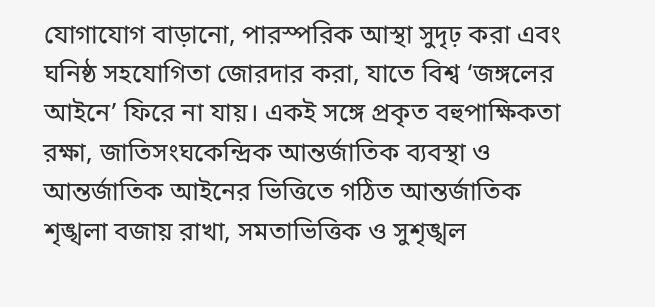যোগাযোগ বাড়ানো, পারস্পরিক আস্থা সুদৃঢ় করা এবং ঘনিষ্ঠ সহযোগিতা জোরদার করা, যাতে বিশ্ব ‘জঙ্গলের আইনে’ ফিরে না যায়। একই সঙ্গে প্রকৃত বহুপাক্ষিকতা রক্ষা, জাতিসংঘকেন্দ্রিক আন্তর্জাতিক ব্যবস্থা ও আন্তর্জাতিক আইনের ভিত্তিতে গঠিত আন্তর্জাতিক শৃঙ্খলা বজায় রাখা, সমতাভিত্তিক ও সুশৃঙ্খল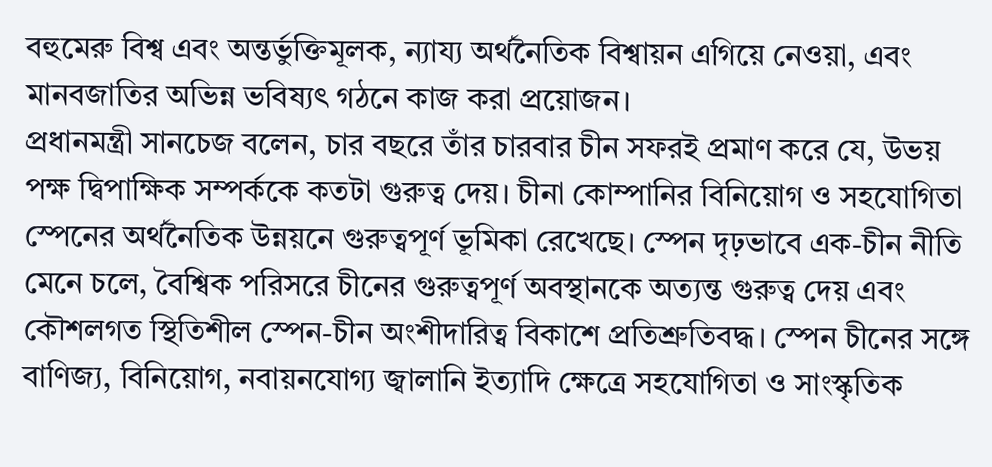বহুমেরু বিশ্ব এবং অন্তর্ভুক্তিমূলক, ন্যায্য অর্থনৈতিক বিশ্বায়ন এগিয়ে নেওয়া, এবং মানবজাতির অভিন্ন ভবিষ্যৎ গঠনে কাজ করা প্রয়োজন।
প্রধানমন্ত্রী সানচেজ বলেন, চার বছরে তাঁর চারবার চীন সফরই প্রমাণ করে যে, উভয় পক্ষ দ্বিপাক্ষিক সম্পর্ককে কতটা গুরুত্ব দেয়। চীনা কোম্পানির বিনিয়োগ ও সহযোগিতা স্পেনের অর্থনৈতিক উন্নয়নে গুরুত্বপূর্ণ ভূমিকা রেখেছে। স্পেন দৃঢ়ভাবে এক-চীন নীতি মেনে চলে, বৈশ্বিক পরিসরে চীনের গুরুত্বপূর্ণ অবস্থানকে অত্যন্ত গুরুত্ব দেয় এবং কৌশলগত স্থিতিশীল স্পেন-চীন অংশীদারিত্ব বিকাশে প্রতিশ্রুতিবদ্ধ। স্পেন চীনের সঙ্গে বাণিজ্য, বিনিয়োগ, নবায়নযোগ্য জ্বালানি ইত্যাদি ক্ষেত্রে সহযোগিতা ও সাংস্কৃতিক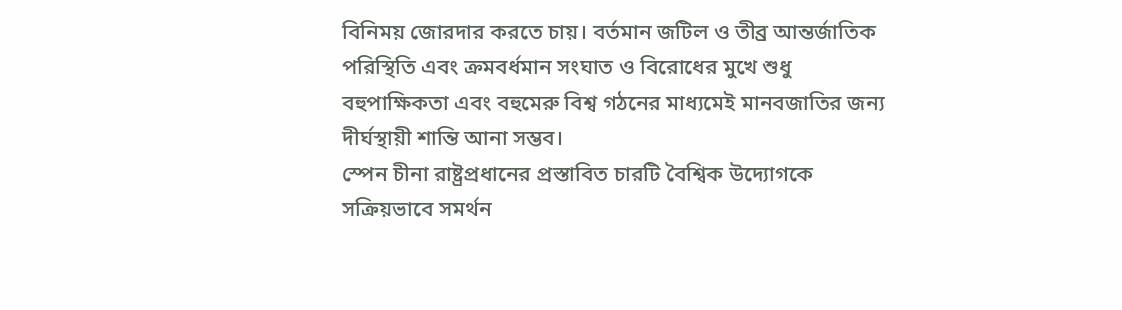বিনিময় জোরদার করতে চায়। বর্তমান জটিল ও তীব্র আন্তর্জাতিক পরিস্থিতি এবং ক্রমবর্ধমান সংঘাত ও বিরোধের মুখে শুধু বহুপাক্ষিকতা এবং বহুমেরু বিশ্ব গঠনের মাধ্যমেই মানবজাতির জন্য দীর্ঘস্থায়ী শান্তি আনা সম্ভব।
স্পেন চীনা রাষ্ট্রপ্রধানের প্রস্তাবিত চারটি বৈশ্বিক উদ্যোগকে সক্রিয়ভাবে সমর্থন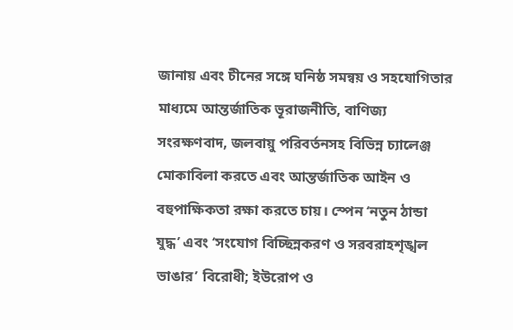জানায় এবং চীনের সঙ্গে ঘনিষ্ঠ সমন্বয় ও সহযোগিতার মাধ্যমে আন্তর্জাতিক ভূরাজনীতি, বাণিজ্য সংরক্ষণবাদ, জলবায়ু পরিবর্তনসহ বিভিন্ন চ্যালেঞ্জ মোকাবিলা করতে এবং আন্তর্জাতিক আইন ও বহুপাক্ষিকতা রক্ষা করতে চায়। স্পেন ‘নতুন ঠান্ডা যুদ্ধ’ এবং ‘সংযোগ বিচ্ছিন্নকরণ ও সরবরাহশৃঙ্খল ভাঙার’ বিরোধী; ইউরোপ ও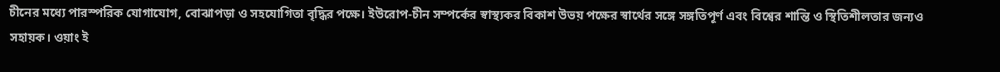চীনের মধ্যে পারস্পরিক যোগাযোগ, বোঝাপড়া ও সহযোগিতা বৃদ্ধির পক্ষে। ইউরোপ-চীন সম্পর্কের স্বাস্থ্যকর বিকাশ উভয় পক্ষের স্বার্থের সঙ্গে সঙ্গতিপূর্ণ এবং বিশ্বের শান্তি ও স্থিতিশীলতার জন্যও সহায়ক। ওয়াং ই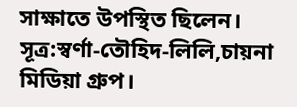সাক্ষাতে উপস্থিত ছিলেন।
সূত্র:স্বর্ণা-তৌহিদ-লিলি,চায়না মিডিয়া গ্রুপ।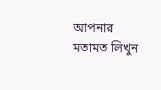আপনার মতামত লিখুন